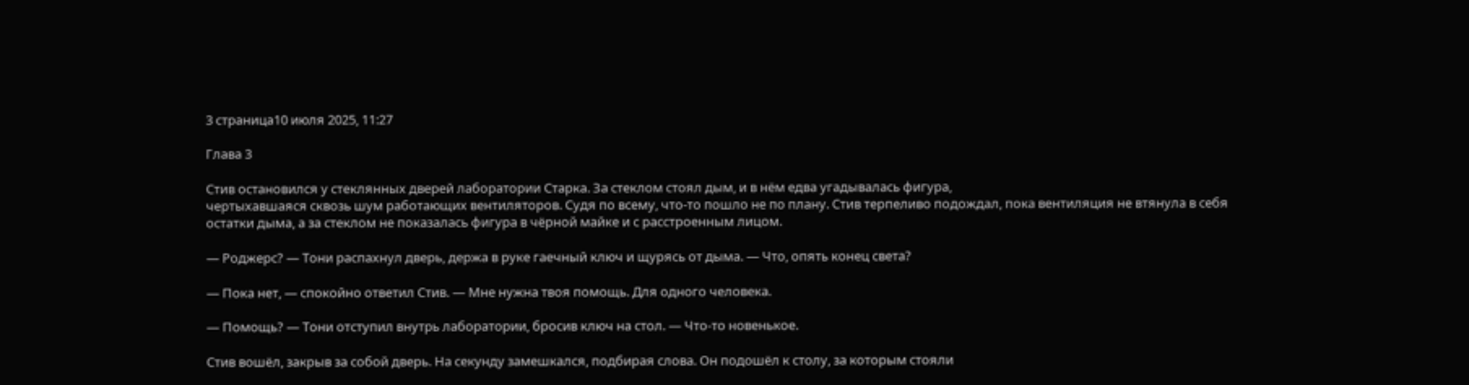3 страница10 июля 2025, 11:27

Глава 3

Стив остановился у стеклянных дверей лаборатории Старка. За стеклом стоял дым, и в нём едва угадывалась фигура,
чертыхавшаяся сквозь шум работающих вентиляторов. Судя по всему, что-то пошло не по плану. Стив терпеливо подождал, пока вентиляция не втянула в себя остатки дыма, а за стеклом не показалась фигура в чёрной майке и с расстроенным лицом.

— Роджерс? — Тони распахнул дверь, держа в руке гаечный ключ и щурясь от дыма. — Что, опять конец света?

— Пока нет, — спокойно ответил Стив. — Мне нужна твоя помощь. Для одного человека.

— Помощь? — Тони отступил внутрь лаборатории, бросив ключ на стол. — Что-то новенькое.

Стив вошёл, закрыв за собой дверь. На секунду замешкался, подбирая слова. Он подошёл к столу, за которым стояли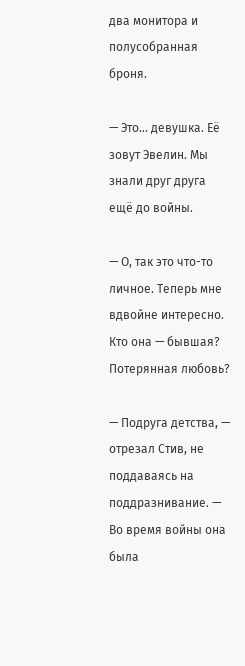два монитора и полусобранная броня.

— Это... девушка. Её зовут Эвелин. Мы знали друг друга ещё до войны.

— О, так это что-то личное. Теперь мне вдвойне интересно. Кто она — бывшая? Потерянная любовь?

— Подруга детства, — отрезал Стив, не поддаваясь на поддразнивание. — Во время войны она была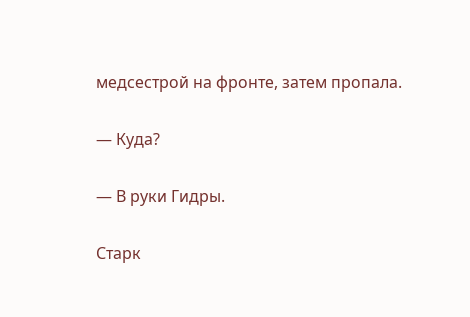медсестрой на фронте, затем пропала.

— Куда?

— В руки Гидры.

Старк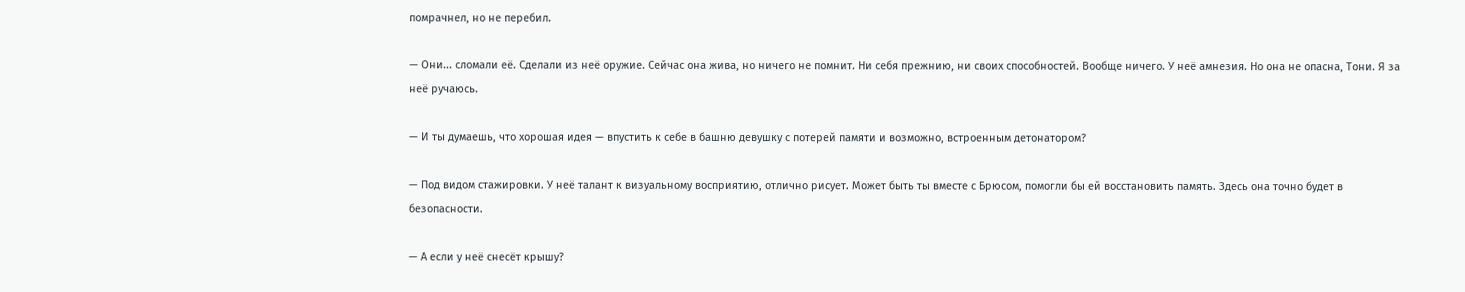помрачнел, но не перебил.

— Они... сломали её. Сделали из неё оружие. Сейчас она жива, но ничего не помнит. Ни себя прежнию, ни своих способностей. Вообще ничего. У неё амнезия. Но она не опасна, Тони. Я за неё ручаюсь.

— И ты думаешь, что хорошая идея — впустить к себе в башню девушку с потерей памяти и возможно, встроенным детонатором?

— Под видом стажировки. У неё талант к визуальному восприятию, отлично рисует. Может быть ты вместе с Брюсом, помогли бы ей восстановить память. Здесь она точно будет в безопасности.

— А если у неё снесёт крышу?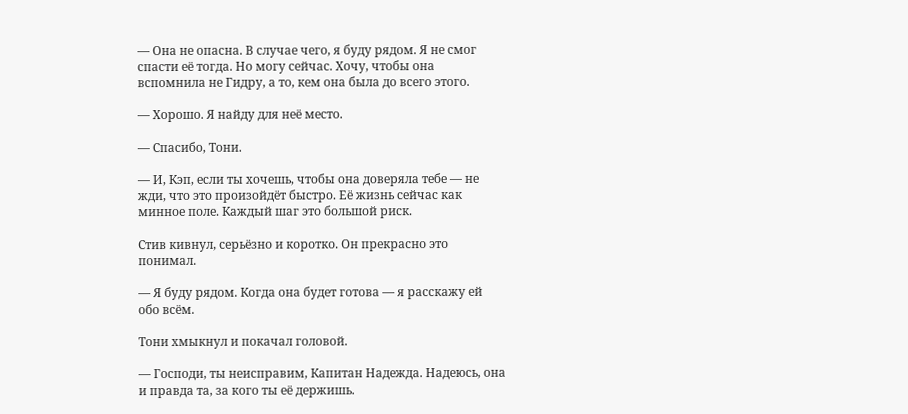— Она не опасна. В случае чего, я буду рядом. Я не смог спасти её тогда. Но могу сейчас. Хочу, чтобы она вспомнила не Гидру, а то, кем она была до всего этого.

— Хорошо. Я найду для неё место.

— Спасибо, Тони.

— И, Кэп, если ты хочешь, чтобы она доверяла тебе — не жди, что это произойдёт быстро. Её жизнь сейчас как минное поле. Каждый шаг это большой риск.

Стив кивнул, серьёзно и коротко. Он прекрасно это понимал.

— Я буду рядом. Когда она будет готова — я расскажу ей обо всём.

Тони хмыкнул и покачал головой.

— Господи, ты неисправим, Капитан Надежда. Надеюсь, она и правда та, за кого ты её держишь.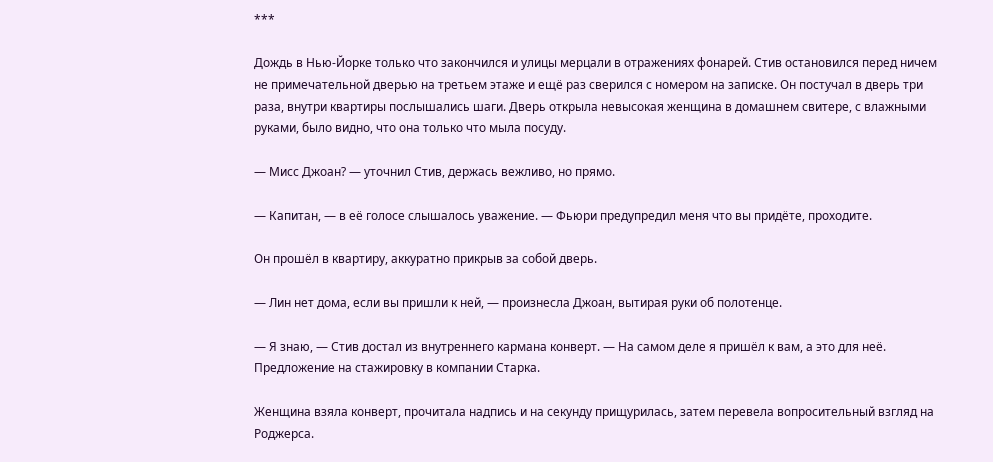***

Дождь в Нью-Йорке только что закончился и улицы мерцали в отражениях фонарей. Стив остановился перед ничем не примечательной дверью на третьем этаже и ещё раз сверился с номером на записке. Он постучал в дверь три раза, внутри квартиры послышались шаги. Дверь открыла невысокая женщина в домашнем свитере, с влажными руками, было видно, что она только что мыла посуду.

— Мисс Джоан? — уточнил Стив, держась вежливо, но прямо.

— Капитан, — в её голосе слышалось уважение. — Фьюри предупредил меня что вы придёте, проходите.

Он прошёл в квартиру, аккуратно прикрыв за собой дверь.

— Лин нет дома, если вы пришли к ней, — произнесла Джоан, вытирая руки об полотенце.

— Я знаю, — Стив достал из внутреннего кармана конверт. — На самом деле я пришёл к вам, а это для неё. Предложение на стажировку в компании Старка.

Женщина взяла конверт, прочитала надпись и на секунду прищурилась, затем перевела вопросительный взгляд на Роджерса.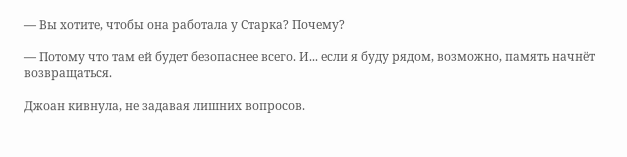— Вы хотите, чтобы она работала у Старка? Почему?

— Потому что там ей будет безопаснее всего. И... если я буду рядом, возможно, память начнёт возвращаться.

Джоан кивнула, не задавая лишних вопросов.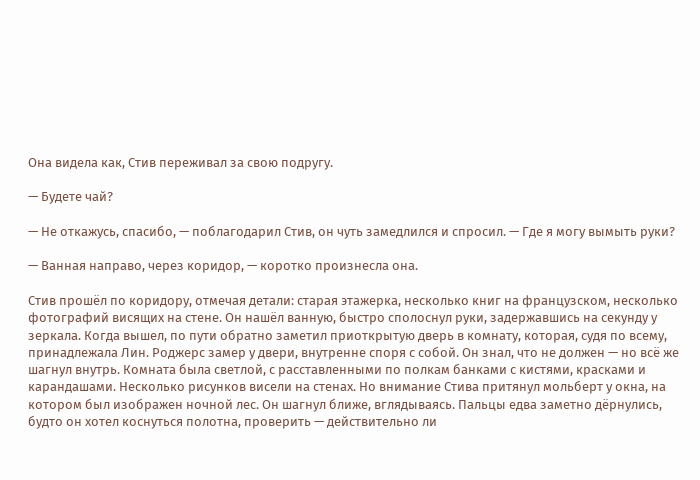Она видела как, Стив переживал за свою подругу.

— Будете чай?

— Не откажусь, спасибо, — поблагодарил Стив, он чуть замедлился и спросил. — Где я могу вымыть руки?

— Ванная направо, через коридор, — коротко произнесла она.

Стив прошёл по коридору, отмечая детали: старая этажерка, несколько книг на французском, несколько фотографий висящих на стене. Он нашёл ванную, быстро сполоснул руки, задержавшись на секунду у зеркала. Когда вышел, по пути обратно заметил приоткрытую дверь в комнату, которая, судя по всему, принадлежала Лин. Роджерс замер у двери, внутренне споря с собой. Он знал, что не должен — но всё же шагнул внутрь. Комната была светлой, с расставленными по полкам банками с кистями, красками и карандашами. Несколько рисунков висели на стенах. Но внимание Стива притянул мольберт у окна, на котором был изображен ночной лес. Он шагнул ближе, вглядываясь. Пальцы едва заметно дёрнулись, будто он хотел коснуться полотна, проверить — действительно ли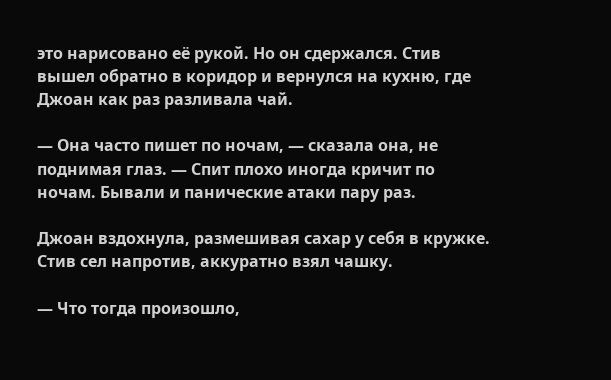это нарисовано её рукой. Но он сдержался. Стив вышел обратно в коридор и вернулся на кухню, где Джоан как раз разливала чай.

— Она часто пишет по ночам, — сказала она, не поднимая глаз. — Спит плохо иногда кричит по ночам. Бывали и панические атаки пару раз.

Джоан вздохнула, размешивая сахар у себя в кружке. Стив сел напротив, аккуратно взял чашку.

— Что тогда произошло,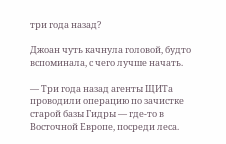три года назад?

Джоан чуть качнула головой, будто вспоминала, с чего лучше начать.

— Три года назад агенты ЩИТа проводили операцию по зачистке старой базы Гидры — где-то в Восточной Европе, посреди леса.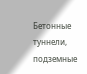Бетонные туннели, подземные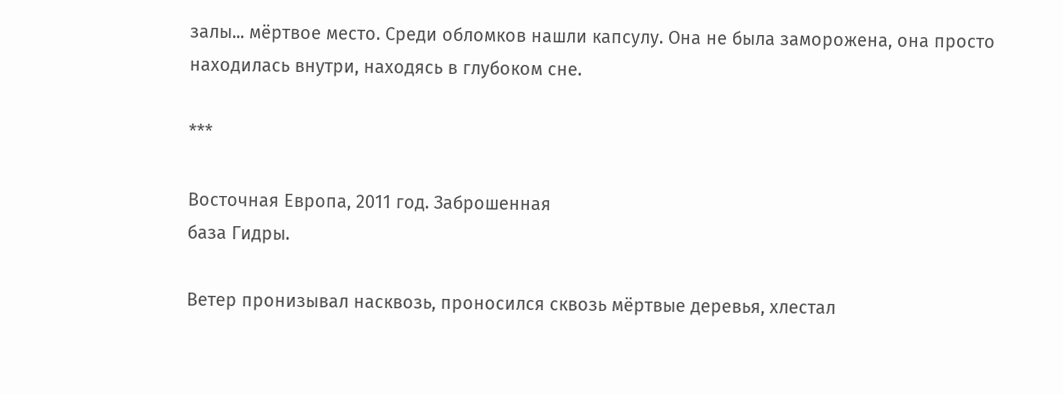залы... мёртвое место. Среди обломков нашли капсулу. Она не была заморожена, она просто находилась внутри, находясь в глубоком сне.

***

Восточная Европа, 2011 год. Заброшенная
база Гидры.

Ветер пронизывал насквозь, проносился сквозь мёртвые деревья, хлестал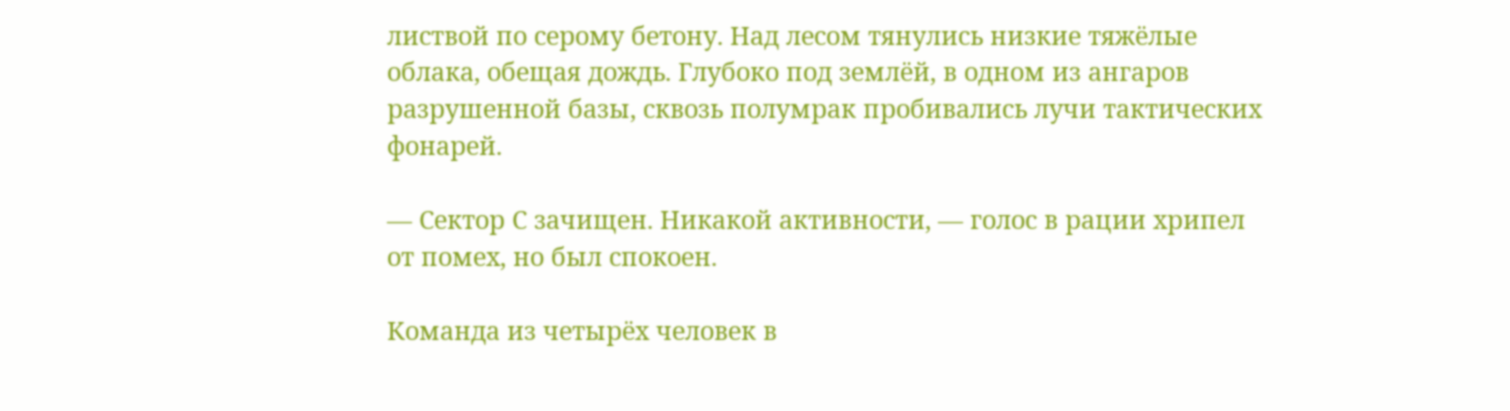листвой по серому бетону. Над лесом тянулись низкие тяжёлые облака, обещая дождь. Глубоко под землёй, в одном из ангаров разрушенной базы, сквозь полумрак пробивались лучи тактических фонарей.

— Сектор С зачищен. Никакой активности, — голос в рации хрипел от помех, но был спокоен.

Команда из четырёх человек в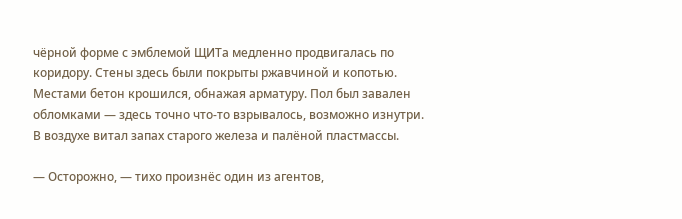чёрной форме с эмблемой ЩИТа медленно продвигалась по коридору. Стены здесь были покрыты ржавчиной и копотью. Местами бетон крошился, обнажая арматуру. Пол был завален обломками — здесь точно что-то взрывалось, возможно изнутри. В воздухе витал запах старого железа и палёной пластмассы.

— Осторожно, — тихо произнёс один из агентов,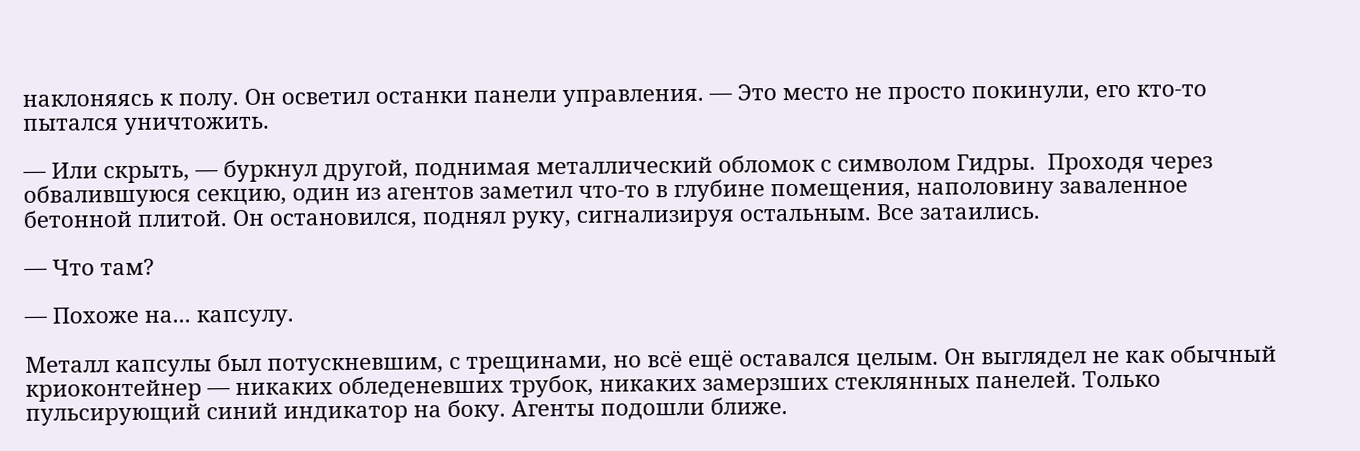наклоняясь к полу. Он осветил останки панели управления. — Это место не просто покинули, его кто-то пытался уничтожить.

— Или скрыть, — буркнул другой, поднимая металлический обломок с символом Гидры.  Проходя через обвалившуюся секцию, один из агентов заметил что-то в глубине помещения, наполовину заваленное бетонной плитой. Он остановился, поднял руку, сигнализируя остальным. Все затаились.

— Что там?

— Похоже на... капсулу.

Металл капсулы был потускневшим, с трещинами, но всё ещё оставался целым. Он выглядел не как обычный криоконтейнер — никаких обледеневших трубок, никаких замерзших стеклянных панелей. Только пульсирующий синий индикатор на боку. Агенты подошли ближе.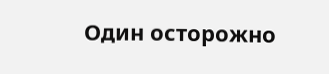Один осторожно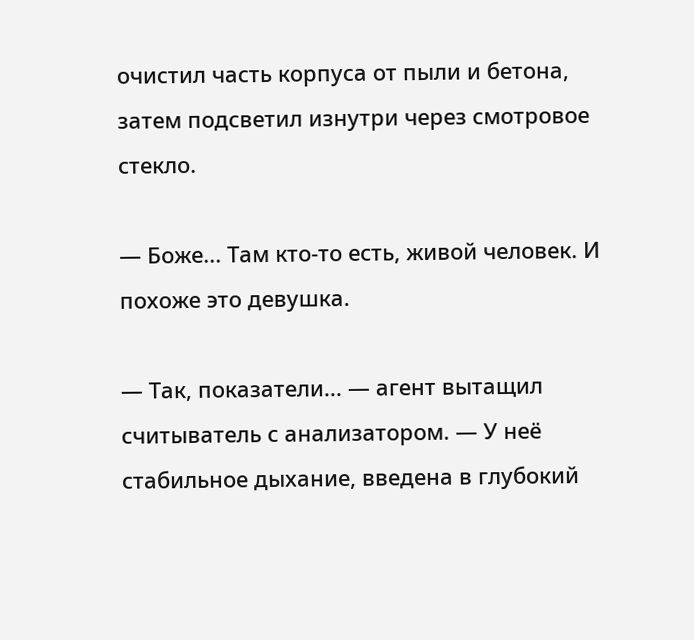очистил часть корпуса от пыли и бетона, затем подсветил изнутри через смотровое стекло.

— Боже... Там кто-то есть, живой человек. И похоже это девушка.

— Так, показатели... — агент вытащил считыватель с анализатором. — У неё стабильное дыхание, введена в глубокий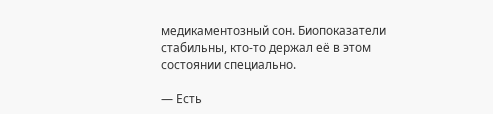медикаментозный сон. Биопоказатели стабильны, кто-то держал её в этом состоянии специально.

— Есть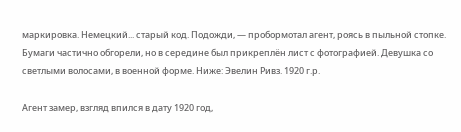маркировка. Немецкий... старый код. Подожди, — пробормотал агент, роясь в пыльной стопке. Бумаги частично обгорели, но в середине был прикреплён лист с фотографией. Девушка со светлыми волосами, в военной форме. Ниже: Эвелин Ривз. 1920 г.р.

Агент замер, взгляд впился в дату 1920 год,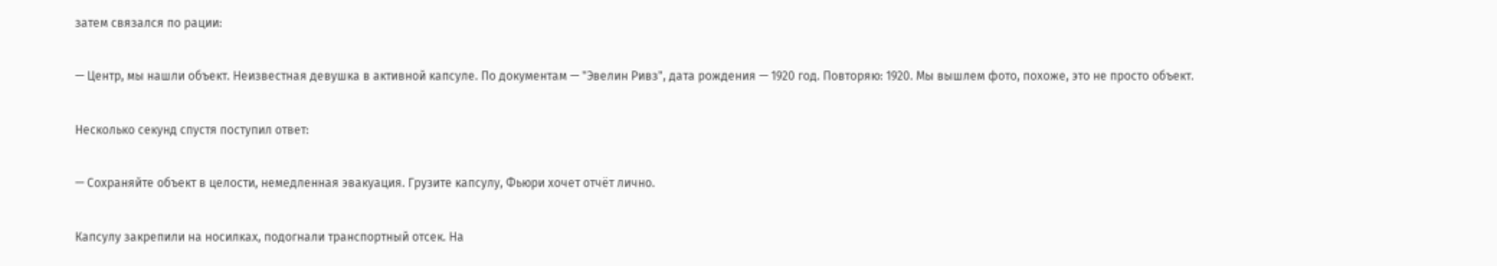затем связался по рации:

— Центр, мы нашли объект. Неизвестная девушка в активной капсуле. По документам — "Эвелин Ривз", дата рождения — 1920 год. Повторяю: 1920. Мы вышлем фото, похоже, это не просто объект.

Несколько секунд спустя поступил ответ:

— Сохраняйте объект в целости, немедленная эвакуация. Грузите капсулу, Фьюри хочет отчёт лично.

Капсулу закрепили на носилках, подогнали транспортный отсек. На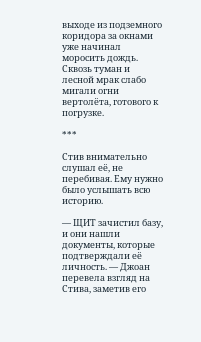выходе из подземного коридора за окнами уже начинал моросить дождь. Сквозь туман и лесной мрак слабо мигали огни вертолёта, готового к погрузке.

***

Стив внимательно слушал её, не перебивая. Ему нужно было услышать всю историю.

— ЩИТ зачистил базу, и они нашли документы, которые подтверждали её личность. — Джоан перевела взгляд на Стива, заметив его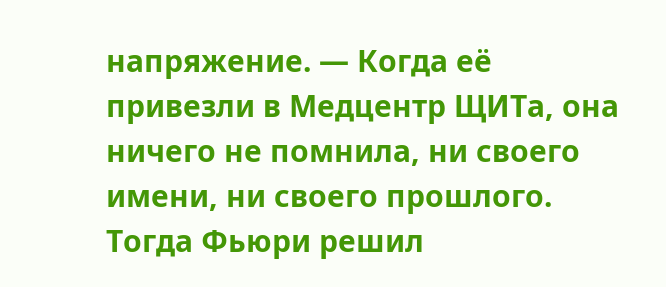напряжение. — Когда её привезли в Медцентр ЩИТа, она ничего не помнила, ни своего имени, ни своего прошлого. Тогда Фьюри решил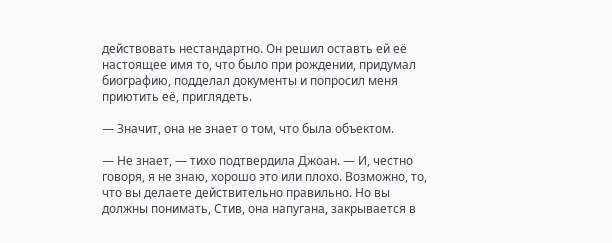действовать нестандартно. Он решил оставть ей её настоящее имя то, что было при рождении, придумал биографию, подделал документы и попросил меня приютить её, приглядеть.

— Значит, она не знает о том, что была объектом.

— Не знает, — тихо подтвердила Джоан. — И, честно говоря, я не знаю, хорошо это или плохо. Возможно, то, что вы делаете действительно правильно. Но вы должны понимать, Стив, она напугана, закрывается в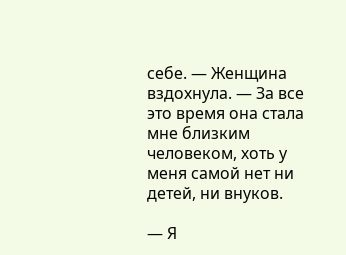себе. — Женщина вздохнула. — За все это время она стала мне близким человеком, хоть у меня самой нет ни детей, ни внуков.

— Я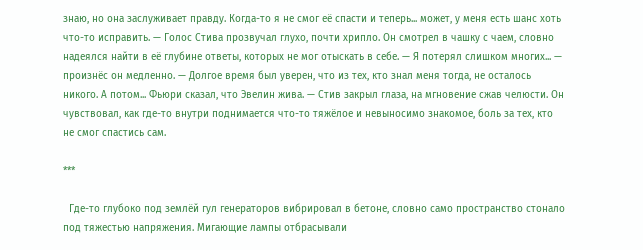знаю, но она заслуживает правду. Когда-то я не смог её спасти и теперь... может, у меня есть шанс хоть что-то исправить. — Голос Стива прозвучал глухо, почти хрипло. Он смотрел в чашку с чаем, словно надеялся найти в её глубине ответы, которых не мог отыскать в себе. — Я потерял слишком многих... — произнёс он медленно. — Долгое время был уверен, что из тех, кто знал меня тогда, не осталось никого. А потом... Фьюри сказал, что Эвелин жива. — Стив закрыл глаза, на мгновение сжав челюсти. Он чувствовал, как где-то внутри поднимается что-то тяжёлое и невыносимо знакомое, боль за тех, кто не смог спастись сам.

***

  Где-то глубоко под землёй гул генераторов вибрировал в бетоне, словно само пространство стонало под тяжестью напряжения. Мигающие лампы отбрасывали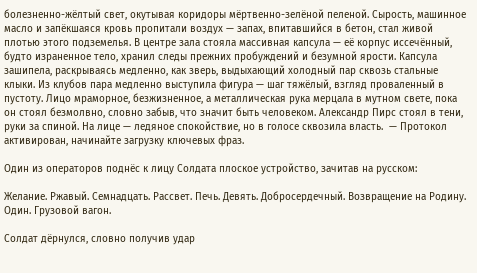болезненно-жёлтый свет, окутывая коридоры мёртвенно-зелёной пеленой. Сырость, машинное масло и запёкшаяся кровь пропитали воздух — запах, впитавшийся в бетон, стал живой плотью этого подземелья. В центре зала стояла массивная капсула — её корпус иссечённый, будто израненное тело, хранил следы прежних пробуждений и безумной ярости. Капсула зашипела, раскрываясь медленно, как зверь, выдыхающий холодный пар сквозь стальные клыки. Из клубов пара медленно выступила фигура — шаг тяжёлый, взгляд проваленный в пустоту. Лицо мраморное, безжизненное, а металлическая рука мерцала в мутном свете, пока он стоял безмолвно, словно забыв, что значит быть человеком. Александр Пирс стоял в тени, руки за спиной. На лице — ледяное спокойствие, но в голосе сквозила власть.  — Протокол активирован, начинайте загрузку ключевых фраз.

Один из операторов поднёс к лицу Солдата плоское устройство, зачитав на русском:

Желание. Ржавый. Семнадцать. Рассвет. Печь. Девять. Добросердечный. Возвращение на Родину. Один. Грузовой вагон.

Солдат дёрнулся, словно получив удар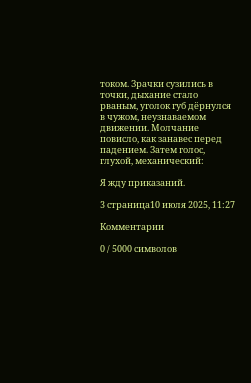током. Зрачки сузились в точки, дыхание стало рваным, уголок губ дёрнулся в чужом, неузнаваемом движении. Молчание повисло, как занавес перед падением. Затем голос, глухой, механический:

Я жду приказаний.

3 страница10 июля 2025, 11:27

Комментарии

0 / 5000 символов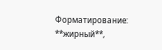Форматирование: **жирный**,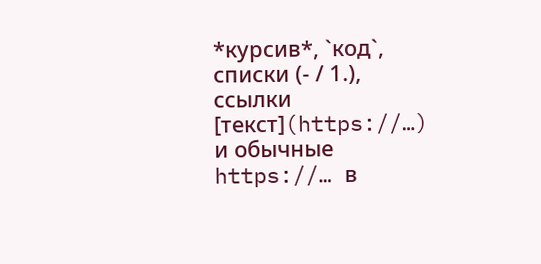*курсив*, `код`, списки (- / 1.), ссылки [текст](https://…) и обычные https://… в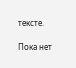тексте.

Пока нет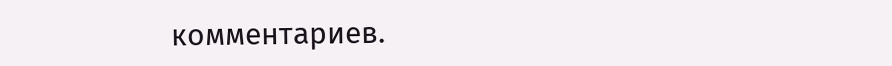комментариев.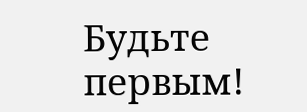Будьте первым!